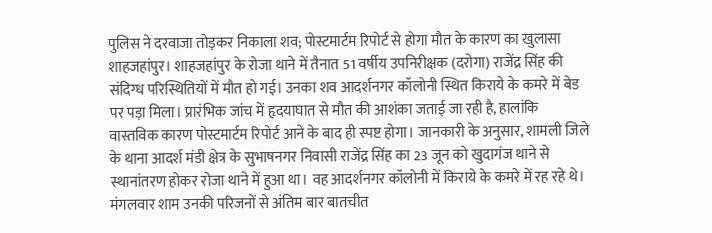पुलिस ने दरवाजा तोड़कर निकाला शव; पोस्टमार्टम रिपोर्ट से होगा मौत के कारण का खुलासा
शाहजहांपुर। शाहजहांपुर के रोजा थाने में तैनात 51 वर्षीय उपनिरीक्षक (दरोगा) राजेंद्र सिंह की संदिग्ध परिस्थितियों में मौत हो गई। उनका शव आदर्शनगर कॉलोनी स्थित किराये के कमरे में बेड पर पड़ा मिला। प्रारंभिक जांच में हृदयाघात से मौत की आशंका जताई जा रही है, हालांकि वास्तविक कारण पोस्टमार्टम रिपोर्ट आने के बाद ही स्पष्ट होगा। जानकारी के अनुसार, शामली जिले के थाना आदर्श मंडी क्षेत्र के सुभाषनगर निवासी राजेंद्र सिंह का 23 जून को खुदागंज थाने से स्थानांतरण होकर रोजा थाने में हुआ था। वह आदर्शनगर कॉलोनी में किराये के कमरे में रह रहे थे। मंगलवार शाम उनकी परिजनों से अंतिम बार बातचीत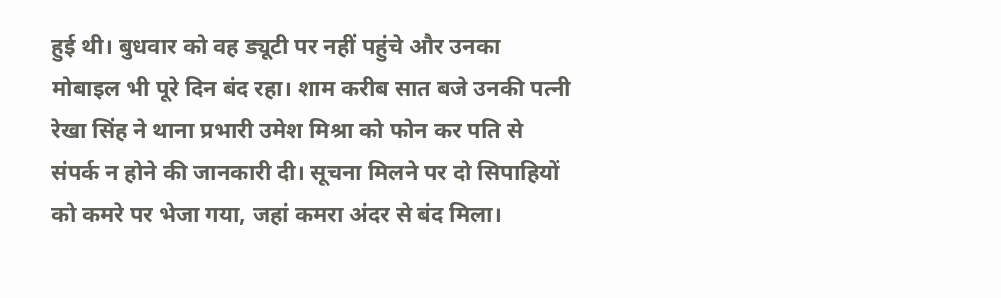हुई थी। बुधवार को वह ड्यूटी पर नहीं पहुंचे और उनका मोबाइल भी पूरे दिन बंद रहा। शाम करीब सात बजे उनकी पत्नी रेखा सिंह ने थाना प्रभारी उमेश मिश्रा को फोन कर पति से संपर्क न होने की जानकारी दी। सूचना मिलने पर दो सिपाहियों को कमरे पर भेजा गया, जहां कमरा अंदर से बंद मिला।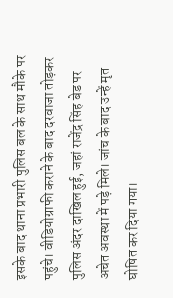इसके बाद थाना प्रभारी पुलिस बल के साथ मौके पर पहुंचे। वीडियोग्राफी कराने के बाद दरवाजा तोड़कर पुलिस अंदर दाखिल हुई, जहां राजेंद्र सिंह बेड पर अचेत अवस्था में पड़े मिले। जांच के बाद उन्हें मृत घोषित कर दिया गया।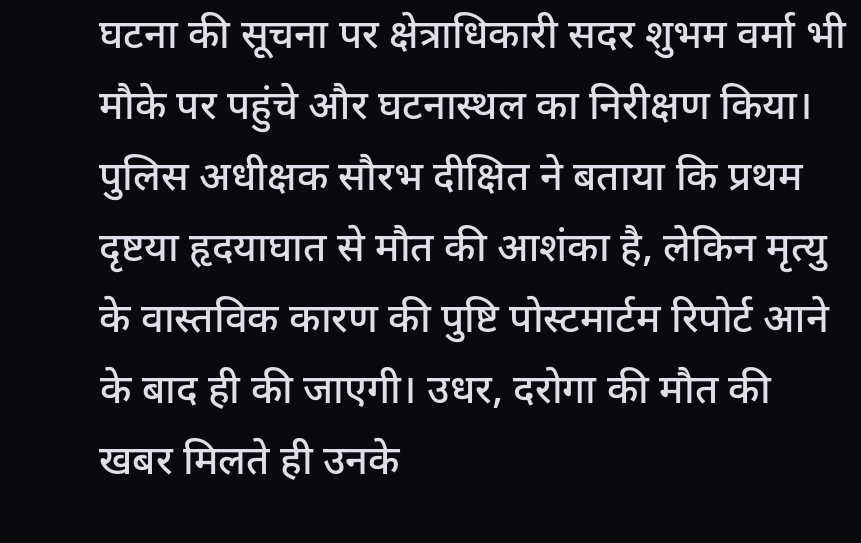घटना की सूचना पर क्षेत्राधिकारी सदर शुभम वर्मा भी मौके पर पहुंचे और घटनास्थल का निरीक्षण किया। पुलिस अधीक्षक सौरभ दीक्षित ने बताया कि प्रथम दृष्टया हृदयाघात से मौत की आशंका है, लेकिन मृत्यु के वास्तविक कारण की पुष्टि पोस्टमार्टम रिपोर्ट आने के बाद ही की जाएगी। उधर, दरोगा की मौत की खबर मिलते ही उनके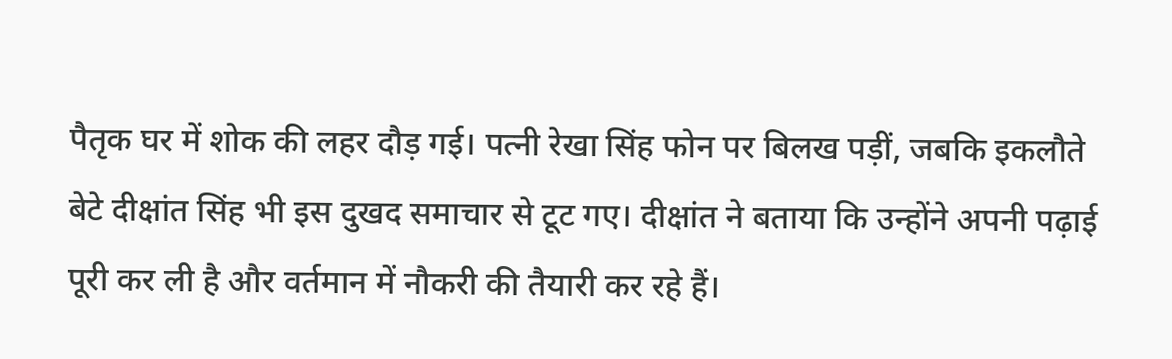पैतृक घर में शोक की लहर दौड़ गई। पत्नी रेखा सिंह फोन पर बिलख पड़ीं, जबकि इकलौते बेटे दीक्षांत सिंह भी इस दुखद समाचार से टूट गए। दीक्षांत ने बताया कि उन्होंने अपनी पढ़ाई पूरी कर ली है और वर्तमान में नौकरी की तैयारी कर रहे हैं।